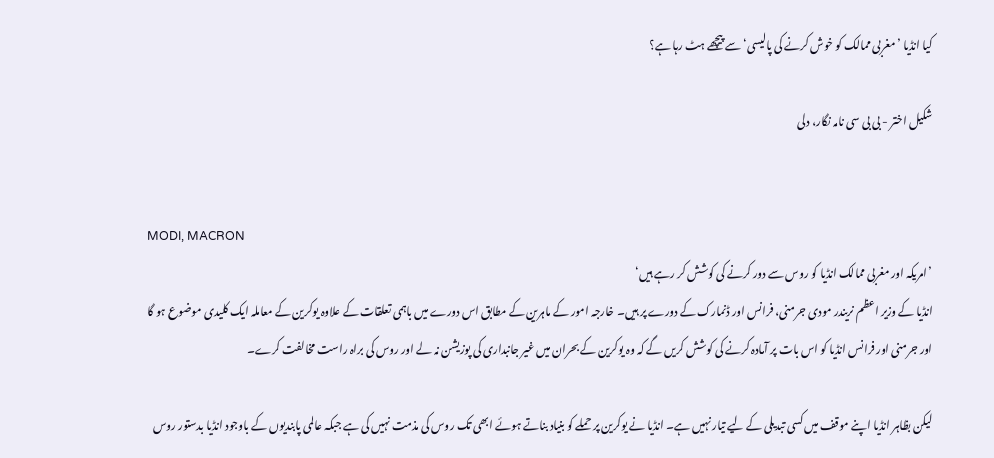کیا انڈیا ’مغربی ممالک کو خوش کرنے کی پالیسی‘ سے پیچھے ہٹ رہا ہے؟

شکیل اختر - بی بی سی نامہ نگار، دلی


MODI, MACRON
’امریکہ اور مغربی ممالک انڈیا کو روس سے دور کرنے کی کوشش کر رہے ہیں‘
انڈیا کے وزیر اعظم نریندر مودی جرمنی، فرانس اور ڈنمارک کے دورے پر ہیں۔ خارجہ امور کے ماہرین کے مطابق اس دورے میں باہمی تعلقات کے علاوہ یوکرین کے معاملہ ایک کلیدی موضوع ہو گا اور جرمنی اور فرانس انڈیا کو اس بات پر آمادہ کرنے کی کوشش کریں گے کہ وہ یوکرین کے بحران میں غیر جانبداری کی پوزیشن نہ لے اور روس کی براہ راست مخالفت کرے۔

لیکن بظاہر انڈیا اپنے موقف میں کسی تبدیلی کے لیے تیار نہیں ہے۔ انڈیا نے یوکرین پر حملے کو بنیاد بناتے ہوئے ابھی تک روس کی مذمت نہیں کی ہے جبکہ عالمی پابندیوں کے باوجود انڈیا بدستور روس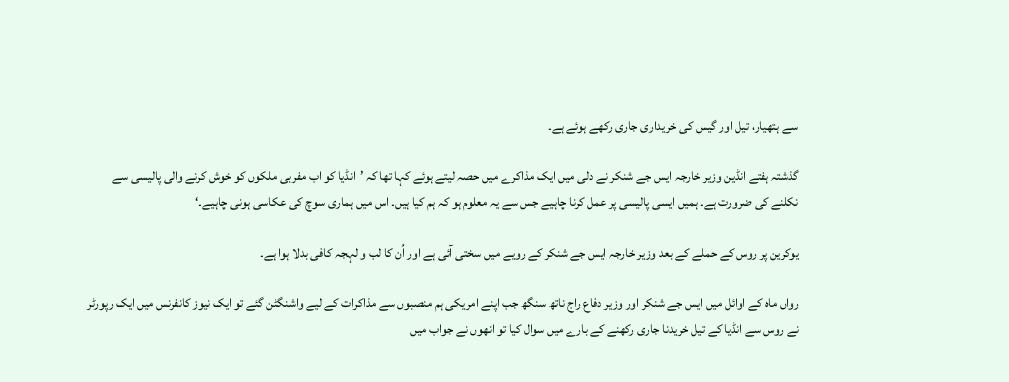سے ہتھیار، تیل اور گیس کی خریداری جاری رکھے ہوئے ہے۔

گذشتہ ہفتے انڈین وزیر خارجہ ایس جے شنکر نے دلی میں ایک مذاکرے میں حصہ لیتے ہوئے کہا تھا کہ ’انڈیا کو اب مفربی ملکوں کو خوش کرنے والی پالیسی سے نکلنے کی ضرورت ہے۔ ہمیں ایسی پالیسی پر عمل کرنا چاہیے جس سے یہ معلوم ہو کہ ہم کیا ہیں۔ اس میں ہماری سوچ کی عکاسی ہونی چاہیے۔‘

یوکرین پر روس کے حملے کے بعد وزیر خارجہ ایس جے شنکر کے رويے میں سختی آئی ہے اور اُن کا لب و لہجہ کافی بدلا ہوا ہے۔

رواں ماہ کے اوائل میں ایس جے شنکر اور وزیر دفاع راج ناتھ سنگھ جب اپنے امریکی ہم منصبوں سے مذاکرات کے لیے واشنگٹن گئے تو ایک نیوز کانفرنس میں ایک رپورٹر نے روس سے انڈیا کے تیل خریدنا جاری رکھنے کے بارے میں سوال کیا تو انھوں نے جواب میں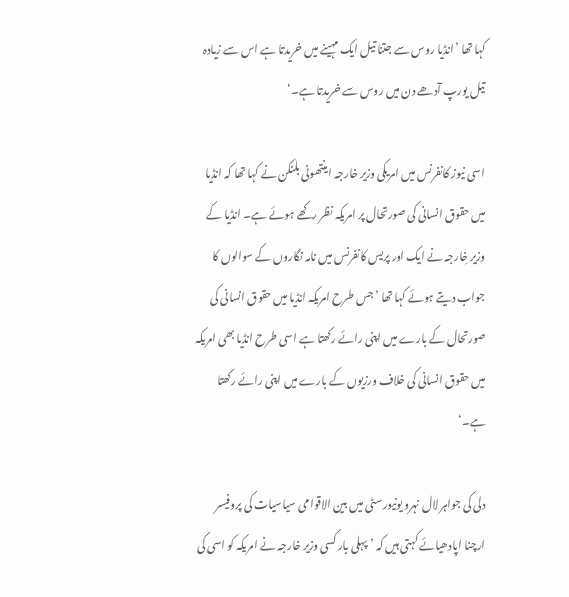کہا تھا ’انڈیا روس سے جتنا تیل ایک مہینے میں خریدتا ہے اس سے زیادہ تیل یورپ آدھے دن میں روس سے خریدتا ہے۔‘

اسی نیوز کانفرنس میں امریکی وزیر خارجہ اینتھونی بلنکن نے کہا تھا کہ انڈیا میں حقوق انسانی کی صورتحال پر امریکہ نظر رکھے ہوئے ہے۔ انڈیا کے وزیر خِارجہ نے ایک اور پریس کانفرنس میں نامہ نگاروں کے سوالوں کا جواب دیتے ہوئے کہا تھا ’جس طرح امریکہ انڈیا میں حقوق انسانی کی صورتحال کے بارے میں اپنی رائے رکھتا ہے اسی طرح انڈیا بھی امریکہ میں حقوق انسانی کی خلاف ورزیوں کے بارے میں اپنی رائے رکھتا ہے۔‘

دلی کی جواہر لال نہرو یونیورسٹی میں بین الاقوامی سیاسیات کی پروفیسر ارچنا اپادھیائے کہتی ہیں کہ ’پہلی بار کسی وزیر خارجہ نے امریکہ کو اسی کی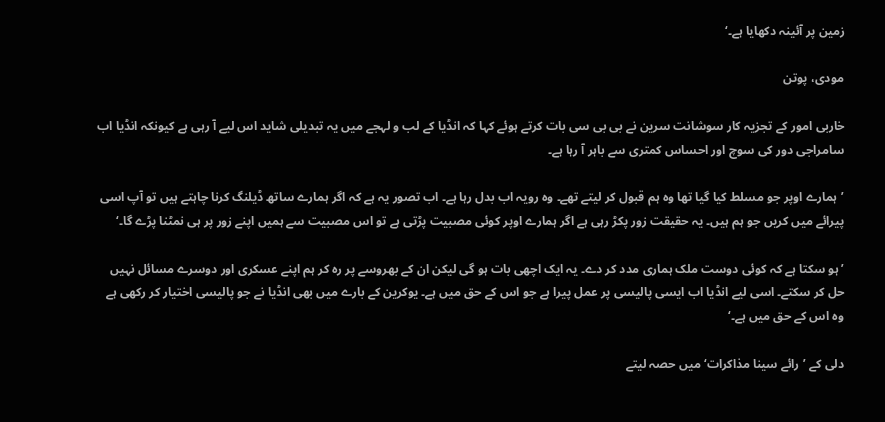زمین پر آئینہ دکھایا ہے۔‘

مودی، پوتن

خاربی امور کے تجزیہ کار سوشانت سرین نے بی بی سی بات کرتے ہوئے کہا کہ انڈیا کے لب و لہجے میں یہ تبدیلی شاید اس لیے آ رہی ہے کیونکہ انڈیا اب سامراجی دور کی سوچ اور احساس کمتری سے باہر آ رہا ہے۔

’ہمارے اوپر جو مسلط کیا گیا تھا وہ ہم قبول کر لیتے تھے۔ وہ رویہ اب بدل رہا ہے۔ اب تصور یہ ہے کہ اگر ہمارے ساتھ ڈیلنگ کرنا چاہتے ہیں تو آپ اسی پیرائے میں کریں جو ہم ہیں۔ یہ حقیقت زور پکڑ رہی ہے اگر ہمارے اوپر کوئی مصبیت پڑتی ہے تو اس مصبیت سے ہمیں اپنے زور پر ہی نمٹنا پڑے گا۔‘

’ہو سکتا ہے کہ کوئی دوست ملک ہماری مدد کر دے۔ یہ ایک اچھی بات ہو گی لیکن ان کے بھروسے پر رہ کر ہم اپنے عسکری اور دوسرے مسائل نہیں حل کر سکتے۔ اسی لیے انڈیا اب ایسی پالیسی پر عمل پیرا ہے جو اس کے حق میں ہے۔ یوکرین کے بارے میں بھی انڈیا نے جو پالیسی اختیار کر رکھی ہے وہ اس کے حق میں ہے۔‘

دلی کے ’رائے سینا مذاکرات‘ میں حصہ لیتے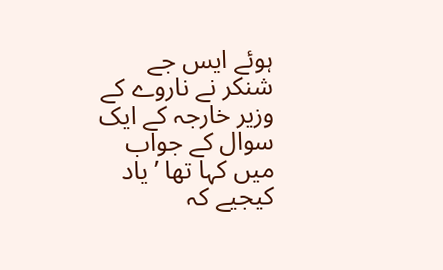ہوئے ایس جے شنکر نے ناروے کے وزیر خارجہ کے ایک سوال کے جواب میں کہا تھا ’یاد کیجیے کہ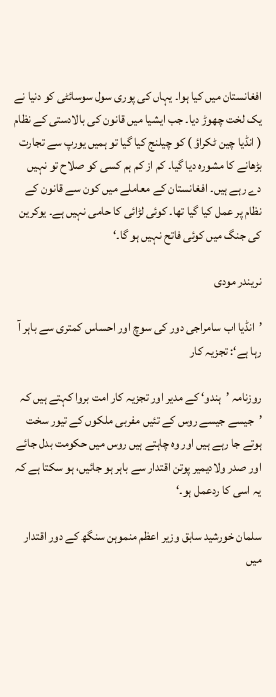افغانستان میں کیا ہوا۔ یہاں کی پوری سول سوسائٹی کو دنیا نے یک لخت چھوڑ دیا۔ جب ایشیا میں قانون کی بالادستی کے نظام ( انڈیا چین ٹکراؤ ) کو چیلنج کیا گیا تو ہمیں یورپ سے تجارت بڑھانے کا مشورہ دیا گیا۔ کم از کم ہم کسی کو صلاح تو نہیں دے رہے ہیں۔ افغانستان کے معاملے میں کون سے قانون کے نظام پر عمل کیا گیا تھا۔ کوئی لڑائی کا حامی نہیں ہے۔ یوکرین کی جنگ میں کوئی فاتح نہیں ہو گا۔‘

نریندر مودی

’انڈیا اب سامراجی دور کی سوچ اور احساس کمتری سے باہر آ رہا ہے‘: تجزیہ کار

روزنامہ ’ہندو‘ کے مدیر اور تجزیہ کار امت بروا کہتے ہیں کہ ’جیسے جیسے روس کے تئیں مفربی ملکوں کے تیور سخت ہوتے جا رہے ہیں اور وہ چاہتے ہیں روس میں حکومت بدل جائے اور صدر ولادیمیر پوتن اقتدار سے باہر ہو جائیں، ہو سکتا ہے کہ یہ اسی کا ردعمل ہو۔‘

سلمان خورشید سابق وزیر اعظم منموہن سنگھ کے دور اقتدار میں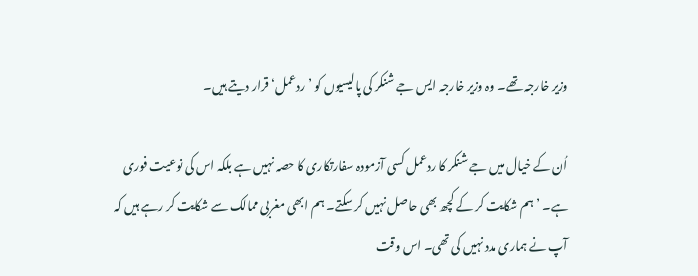وزیر خارجہ تھے۔ وہ وزیر خارجہ ایس جے شنکر کی پالیسیوں کو ’ردعمل‘ قرار دیتے ہیں۔

اُن کے خیال میں جے شنکر کا ردعمل کسی آزمودہ سفارتکاری کا حصہ نہیں ہے بلکہ اس کی نوعیت فوری ہے۔ ’ہم شکایت کر کے کچھ بھی حاصل نہیں کر سکتے۔ ہم ابھی مغربی ممالک سے شکایت کر رہے ہیں کہ آپ نے ہماری مدد نہیں کی تھی۔ اس وقت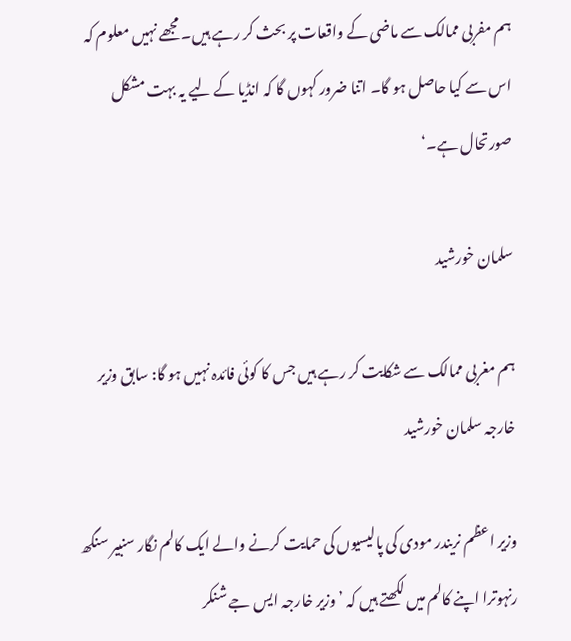ہم مفربی ممالک سے ماضی کے واقعات پر بحث کر رہے ہیں۔ مجھے نہیں معلوم کہ اس سے کیا حاصل ہو گا۔ اتنا ضرور کہوں گا کہ انڈیا کے لیے یہ بہت مشکل صورتحال ہے۔‘

سلمان خورشید

ہم مغربی ممالک سے شکایت کر رہے ہیں جس کا کوئی فائدہ نہیں ہو گا: سابق وزیر خارجہ سلمان خورشید

وزیر اعظم نریندر مودی کی پالیسیوں کی حمایت کرنے والے ایک کالم نگار سنبیر سنگھ رنہوترا اپنے کالم میں لکھتے ہیں کہ ’وزیر خارجہ ایس جے شنکر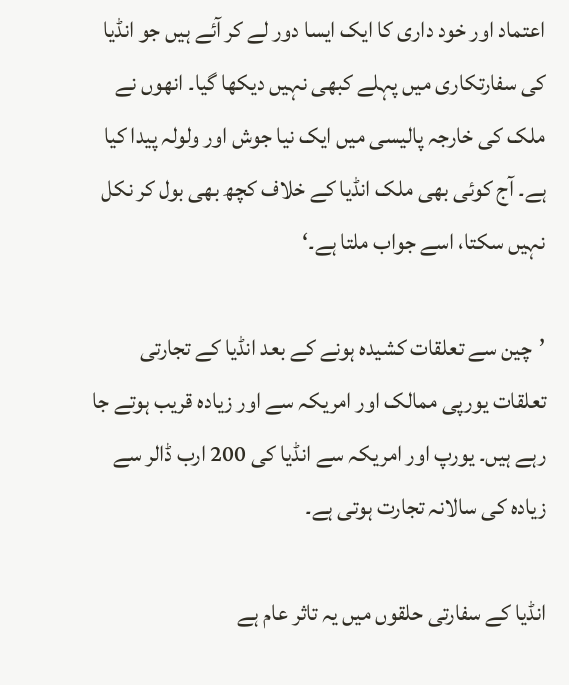اعتماد اور خود داری کا ایک ایسا دور لے کر آئے ہیں جو انڈیا کی سفارتکاری میں پہلے کبھی نہیں دیکھا گیا۔ انھوں نے ملک کی خارجہ پالیسی میں ایک نیا جوش اور ولولہ پیدا کیا ہے۔ آج کوئی بھی ملک انڈیا کے خلاف کچھ بھی بول کر نکل نہیں سکتا، اسے جواب ملتا ہے۔‘

’چین سے تعلقات کشیدہ ہونے کے بعد انڈیا کے تجارتی تعلقات یورپی ممالک اور امریکہ سے اور زیادہ قریب ہوتے جا رہے ہیں۔ یورپ اور امریکہ سے انڈیا کی 200 ارب ڈالر سے زیادہ کی سالانہ تجارت ہوتی ہے۔

انڈیا کے سفارتی حلقوں میں یہ تاثر عام ہے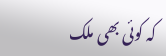کہ کوئی بھی ملک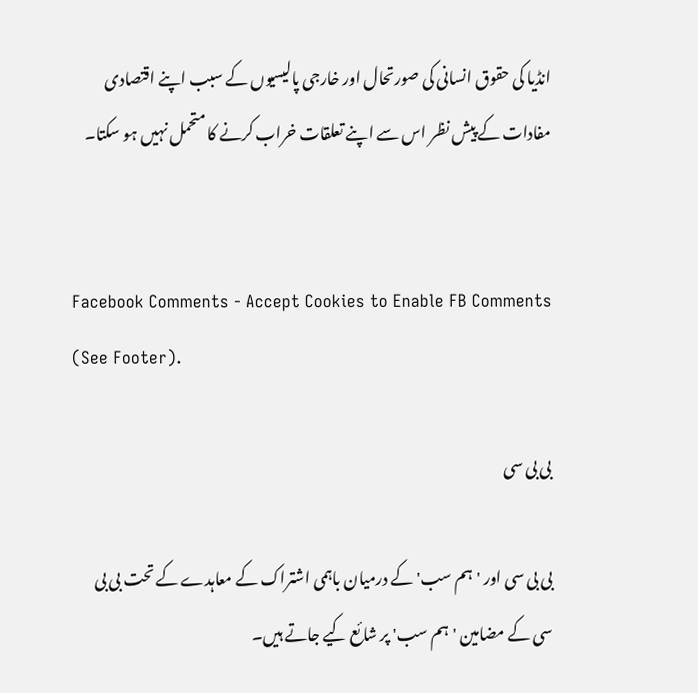انڈیا کی حقوق انسانی کی صورتحال اور خارجی پالیسیوں کے سبب اپنے اقتصادی مفادات کے پیش نظر اس سے اپنے تعلقات خراب کرنے کا متحمل نہیں ہو سکتا۔


Facebook Comments - Accept Cookies to Enable FB Comments (See Footer).

بی بی سی

بی بی سی اور 'ہم سب' کے درمیان باہمی اشتراک کے معاہدے کے تحت بی بی سی کے مضامین 'ہم سب' پر شائع کیے جاتے ہیں۔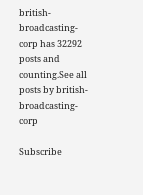british-broadcasting-corp has 32292 posts and counting.See all posts by british-broadcasting-corp

Subscribe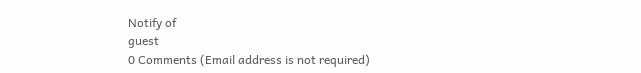Notify of
guest
0 Comments (Email address is not required)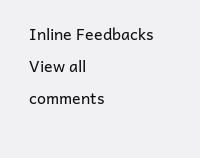Inline Feedbacks
View all comments